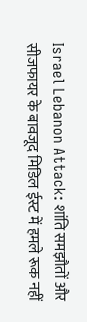Israel Lebanon Attack: शांति समझौतों और सीजफायर के बावजूद मिडिल ईस्ट में हमले रूक नहीं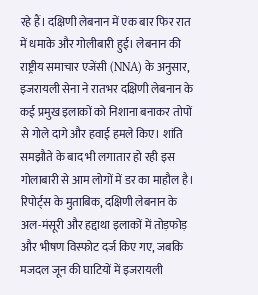रहे हैं। दक्षिणी लेबनान में एक बार फिर रात में धमाके और गोलीबारी हुई। लेबनान की राष्ट्रीय समाचार एजेंसी (NNA) के अनुसार, इजरायली सेना ने रातभर दक्षिणी लेबनान के कई प्रमुख इलाकों को निशाना बनाकर तोपों से गोले दागे और हवाई हमले किए। शांति समझौते के बाद भी लगातार हो रही इस गोलाबारी से आम लोगों में डर का माहौल है।
रिपोर्ट्स के मुताबिक, दक्षिणी लेबनान के अल-मंसूरी और हद्दाथा इलाकों में तोड़फोड़ और भीषण विस्फोट दर्ज किए गए, जबकि मजदल जून की घाटियों में इजरायली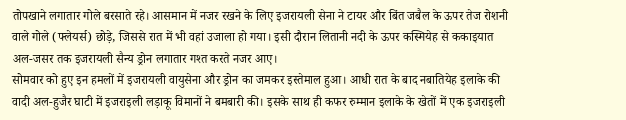तोपखाने लगातार गोले बरसाते रहे। आसमान में नजर रखने के लिए इजरायली सेना ने टायर और बिंत जबैल के ऊपर तेज रोशनी वाले गोले (फ्लेयर्स) छोड़े, जिससे रात में भी वहां उजाला हो गया। इसी दौरान लितानी नदी के ऊपर कस्मियेह से ककाइयात अल-जसर तक इजरायली सैन्य ड्रोन लगातार गश्त करते नजर आए।
सोमवार को हुए इन हमलों में इजरायली वायुसेना और ड्रोन का जमकर इस्तेमाल हुआ। आधी रात के बाद नबातियेह इलाके की वादी अल-हुजैर घाटी में इजराइली लड़ाकू विमानों ने बमबारी की। इसके साथ ही कफर रुम्मान इलाके के खेतों में एक इजराइली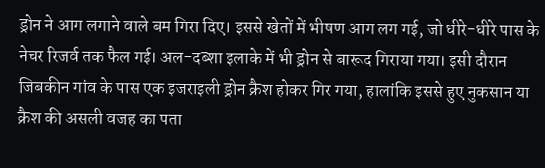ड्रोन ने आग लगाने वाले बम गिरा दिए। इससे खेतों में भीषण आग लग गई, जो धीरे-धीरे पास के नेचर रिजर्व तक फैल गई। अल-दब्शा इलाके में भी ड्रोन से बारूद गिराया गया। इसी दौरान जिबकीन गांव के पास एक इजराइली ड्रोन क्रैश होकर गिर गया, हालांकि इससे हुए नुकसान या क्रैश की असली वजह का पता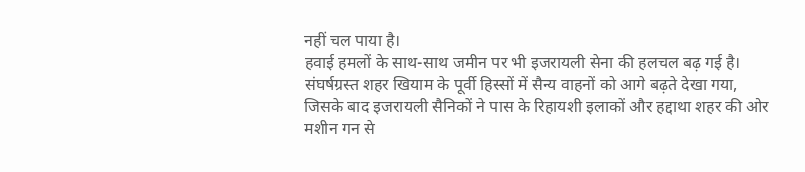नहीं चल पाया है।
हवाई हमलों के साथ-साथ जमीन पर भी इजरायली सेना की हलचल बढ़ गई है। संघर्षग्रस्त शहर खियाम के पूर्वी हिस्सों में सैन्य वाहनों को आगे बढ़ते देखा गया, जिसके बाद इजरायली सैनिकों ने पास के रिहायशी इलाकों और हद्दाथा शहर की ओर मशीन गन से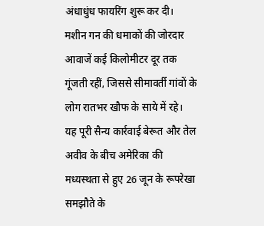अंधाधुंध फायरिंग शुरू कर दी। मशीन गन की धमाकों की जोरदार आवाजें कई किलोमीटर दूर तक गूंजती रहीं, जिससे सीमावर्ती गांवों के लोग रातभर खौफ के साये में रहे।
यह पूरी सैन्य कार्रवाई बेरूत और तेल अवीव के बीच अमेरिका की मध्यस्थता से हुए 26 जून के रूपरेखा समझौते के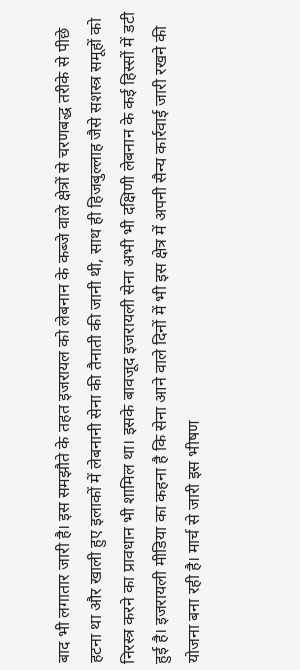बाद भी लगातार जारी है। इस समझौते के तहत इजरायल को लेबनान के कब्जे वाले क्षेत्रों से चरणबद्ध तरीके से पीछे हटना था और खाली हुए इलाकों में लेबनानी सेना की तैनाती की जानी थी, साथ ही हिजबुल्लाह जैसे सशस्त्र समूहों को निरस्त्र करने का प्रावधान भी शामिल था। इसके बावजूद इजरायली सेना अभी भी दक्षिणी लेबनान के कई हिस्सों में डटी हुई है। इजरायली मीडिया का कहना है कि सेना आने वाले दिनों में भी इस क्षेत्र में अपनी सैन्य कार्रवाई जारी रखने की योजना बना रही है। मार्च से जारी इस भीषण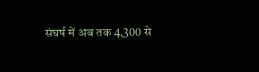संघर्ष में अब तक 4,300 से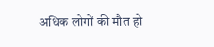अधिक लोगों की मौत हो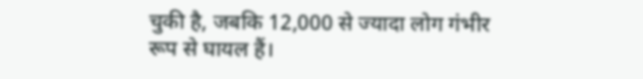चुकी है, जबकि 12,000 से ज्यादा लोग गंभीर रूप से घायल हैं।